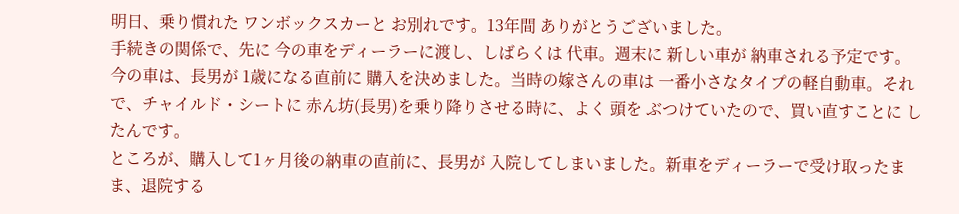明日、乗り慣れた ワンボックスカーと お別れです。13年間 ありがとうございました。
手続きの関係で、先に 今の車をディーラーに渡し、しばらくは 代車。週末に 新しい車が 納車される予定です。
今の車は、長男が 1歳になる直前に 購入を決めました。当時の嫁さんの車は 一番小さなタイプの軽自動車。それで、チャイルド・シートに 赤ん坊(長男)を乗り降りさせる時に、よく 頭を ぶつけていたので、買い直すことに したんです。
ところが、購入して1ヶ月後の納車の直前に、長男が 入院してしまいました。新車をディーラーで受け取ったまま、退院する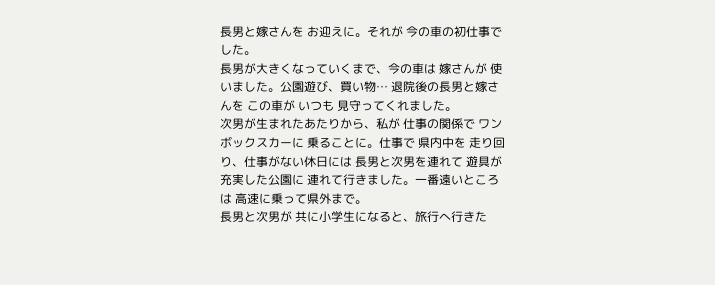長男と嫁さんを お迎えに。それが 今の車の初仕事でした。
長男が大きくなっていくまで、今の車は 嫁さんが 使いました。公園遊び、買い物… 退院後の長男と嫁さんを この車が いつも 見守ってくれました。
次男が生まれたあたりから、私が 仕事の関係で ワンボックスカーに 乗ることに。仕事で 県内中を 走り回り、仕事がない休日には 長男と次男を連れて 遊具が充実した公園に 連れて行きました。一番遠いところは 高速に乗って県外まで。
長男と次男が 共に小学生になると、旅行へ行きた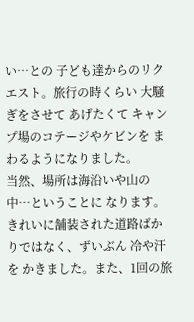い…との 子ども達からのリクエスト。旅行の時くらい 大騒ぎをさせて あげたくて キャンプ場のコテージやケビンを まわるようになりました。
当然、場所は海沿いや山の中…ということに なります。きれいに舗装された道路ばかりではなく、ずいぶん 冷や汗を かきました。また、1回の旅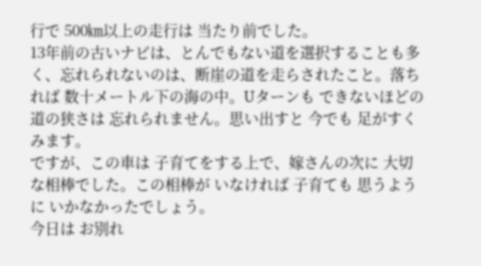行で 500㎞以上の走行は 当たり前でした。
13年前の古いナビは、とんでもない道を選択することも多く、忘れられないのは、断崖の道を走らされたこと。落ちれば 数十メートル下の海の中。Uターンも できないほどの 道の狭さは 忘れられません。思い出すと 今でも 足がすくみます。
ですが、この車は 子育てをする上で、嫁さんの次に 大切な相棒でした。この相棒が いなければ 子育ても 思うように いかなかったでしょう。
今日は お別れ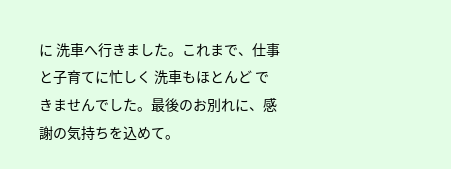に 洗車へ行きました。これまで、仕事と子育てに忙しく 洗車もほとんど できませんでした。最後のお別れに、感謝の気持ちを込めて。